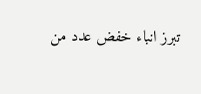تبرز انباء خفض عدد من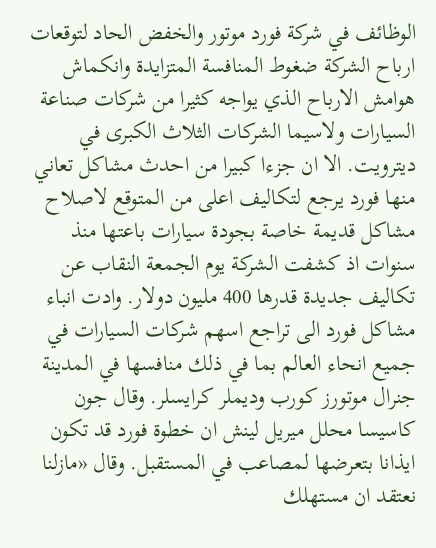الوظائف في شركة فورد موتور والخفض الحاد لتوقعات ارباح الشركة ضغوط المنافسة المتزايدة وانكماش هوامش الارباح الذي يواجه كثيرا من شركات صناعة السيارات ولاسيما الشركات الثلاث الكبرى في ديترويت. الا ان جزءا كبيرا من احدث مشاكل تعاني منها فورد يرجع لتكاليف اعلى من المتوقع لاصلاح مشاكل قديمة خاصة بجودة سيارات باعتها منذ سنوات اذ كشفت الشركة يوم الجمعة النقاب عن تكاليف جديدة قدرها 400 مليون دولار. وادت انباء مشاكل فورد الى تراجع اسهم شركات السيارات في جميع انحاء العالم بما في ذلك منافسها في المدينة جنرال موتورز كورب وديملر كرايسلر. وقال جون كاسيسا محلل ميريل لينش ان خطوة فورد قد تكون ايذانا بتعرضها لمصاعب في المستقبل. وقال «مازلنا نعتقد ان مستهلك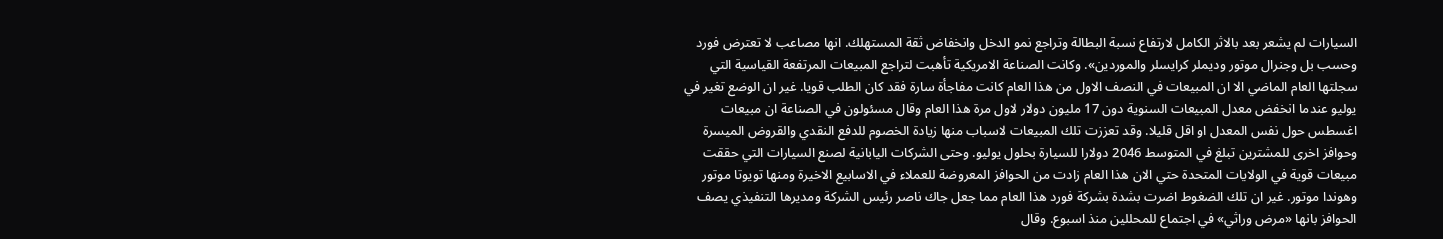السيارات لم يشعر بعد بالاثر الكامل لارتفاع نسبة البطالة وتراجع نمو الدخل وانخفاض ثقة المستهلك. انها مصاعب لا تعترض فورد وحسب بل وجنرال موتور وديملر كرايسلر والموردين». وكانت الصناعة الامريكية تأهبت لتراجع المبيعات المرتفعة القياسية التي سجلتها العام الماضي الا ان المبيعات في النصف الاول من هذا العام كانت مفاجأة سارة فقد كان الطلب قويا. غير ان الوضع تغير في يوليو عندما انخفض معدل المبيعات السنوية دون 17 مليون دولار لاول مرة هذا العام وقال مسئولون في الصناعة ان مبيعات اغسطس حول نفس المعدل او اقل قليلا. وقد تعززت تلك المبيعات لاسباب منها زيادة الخصوم للدفع النقدي والقروض الميسرة وحوافز اخرى للمشترين تبلغ في المتوسط 2046 دولارا للسيارة بحلول يوليو. وحتى الشركات اليابانية لصنع السيارات التي حققت مبيعات قوية في الولايات المتحدة حتي الان هذا العام زادت من الحوافز المعروضة للعملاء في الاسابيع الاخيرة ومنها تويوتا موتور وهوندا موتور. غير ان تلك الضغوط اضرت بشدة بشركة فورد هذا العام مما جعل جاك ناصر رئيس الشركة ومديرها التنفيذي يصف الحوافز بانها «مرض وراثي» في اجتماع للمحللين منذ اسبوع. وقال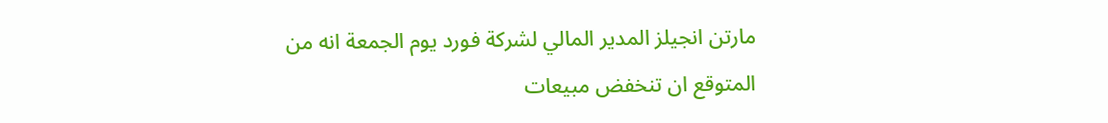مارتن انجيلز المدير المالي لشركة فورد يوم الجمعة انه من المتوقع ان تنخفض مبيعات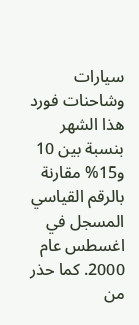سيارات وشاحنات فورد هذا الشهر بنسبة بين 10 و15% مقارنة بالرقم القياسي المسجل في اغسطس عام 2000. كما حذر من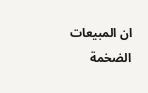ان المبيعات الضخمة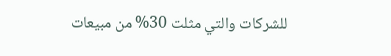للشركات والتي مثلت 30% من مبيعات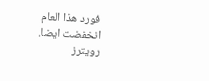فورد هذا العام انخفضت ايضا. رويترز